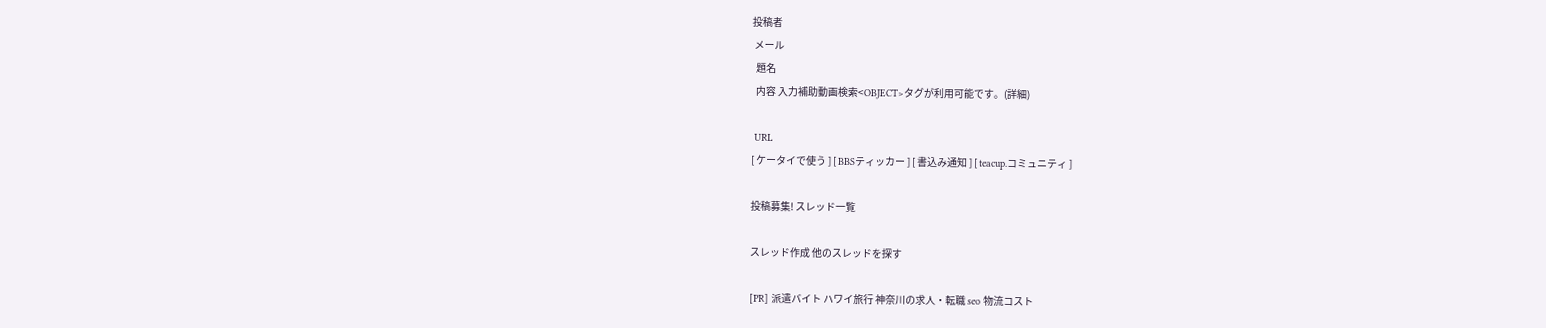投稿者
 メール
  題名
  内容 入力補助動画検索<OBJECT>タグが利用可能です。(詳細)

 URL
[ ケータイで使う ] [ BBSティッカー ] [ 書込み通知 ] [ teacup.コミュニティ ]

投稿募集! スレッド一覧

スレッド作成 他のスレッドを探す

[PR] 派遣バイト ハワイ旅行 神奈川の求人・転職 seo 物流コスト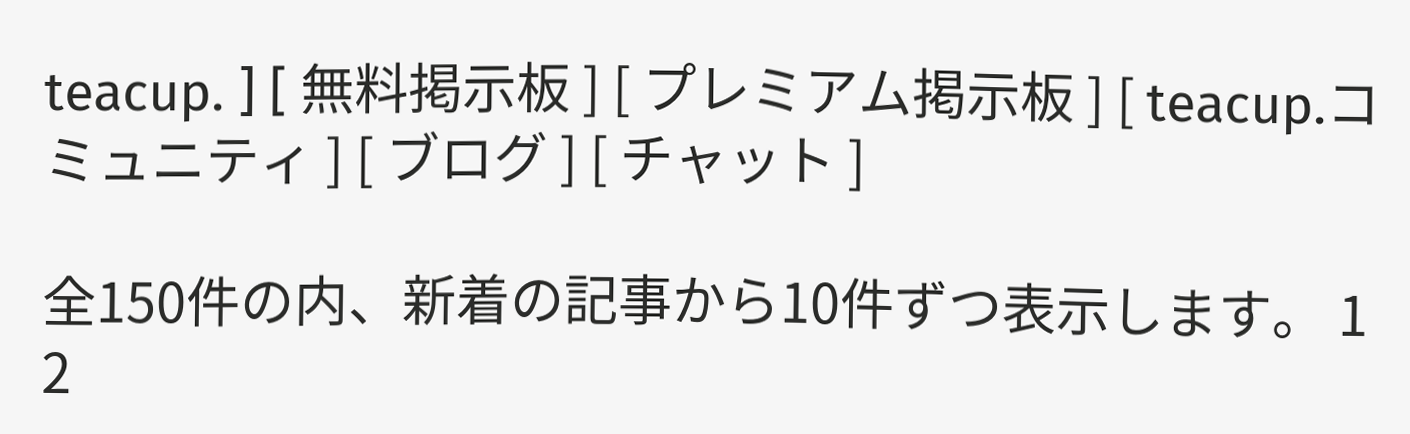teacup. ] [ 無料掲示板 ] [ プレミアム掲示板 ] [ teacup.コミュニティ ] [ ブログ ] [ チャット ]

全150件の内、新着の記事から10件ずつ表示します。 1  2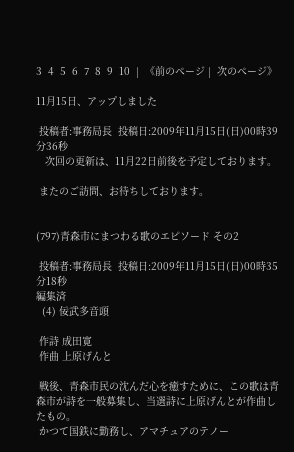3  4  5  6  7  8  9  10  |  《前のページ |  次のページ》

11月15日、アップしました

 投稿者:事務局長  投稿日:2009年11月15日(日)00時39分36秒
   次回の更新は、11月22日前後を予定しております。

 またのご訪問、お待ちしております。


(797)青森市にまつわる歌のエピソード その2

 投稿者:事務局長  投稿日:2009年11月15日(日)00時35分18秒
編集済
  (4) 佞武多音頭

 作詩 成田寛
 作曲 上原げんと

 戦後、青森市民の沈んだ心を癒すために、この歌は青森市が詩を一般募集し、当選詩に上原げんとが作曲したもの。
 かつて国鉄に勤務し、アマチュアのテノー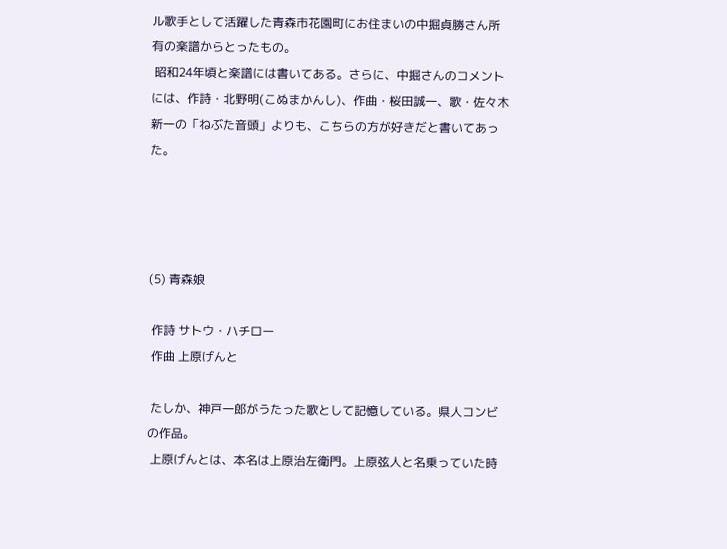ル歌手として活躍した青森市花園町にお住まいの中掘貞勝さん所有の楽譜からとったもの。
 昭和24年頃と楽譜には書いてある。さらに、中掘さんのコメントには、作詩・北野明(こぬまかんし)、作曲・桜田誠一、歌・佐々木新一の「ねぶた音頭」よりも、こちらの方が好きだと書いてあった。




(5) 青森娘

 作詩 サトウ・ハチロー
 作曲 上原げんと

 たしか、神戸一郎がうたった歌として記憶している。県人コンビの作品。
 上原げんとは、本名は上原治左衛門。上原弦人と名乗っていた時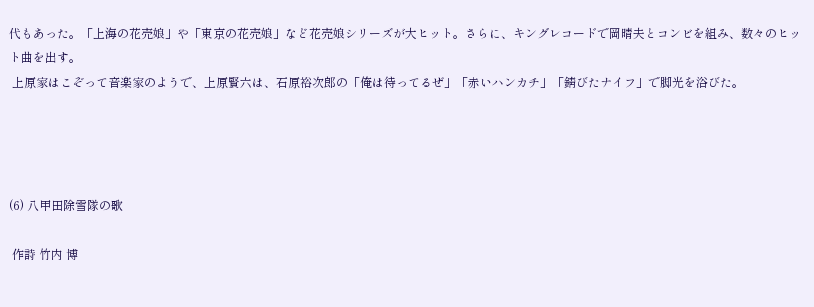代もあった。「上海の花売娘」や「東京の花売娘」など花売娘シリーズが大ヒット。さらに、キングレコードで岡晴夫とコンビを組み、数々のヒット曲を出す。
 上原家はこぞって音楽家のようで、上原賢六は、石原裕次郎の「俺は待ってるぜ」「赤いハンカチ」「錆びたナイフ」で脚光を浴びた。




(6) 八甲田除雪隊の歌

 作詩 竹内 博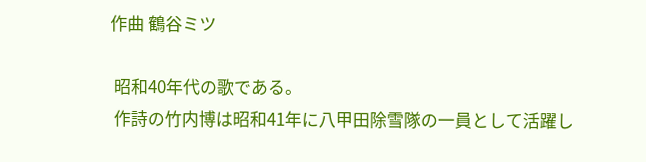作曲 鶴谷ミツ

 昭和40年代の歌である。
 作詩の竹内博は昭和41年に八甲田除雪隊の一員として活躍し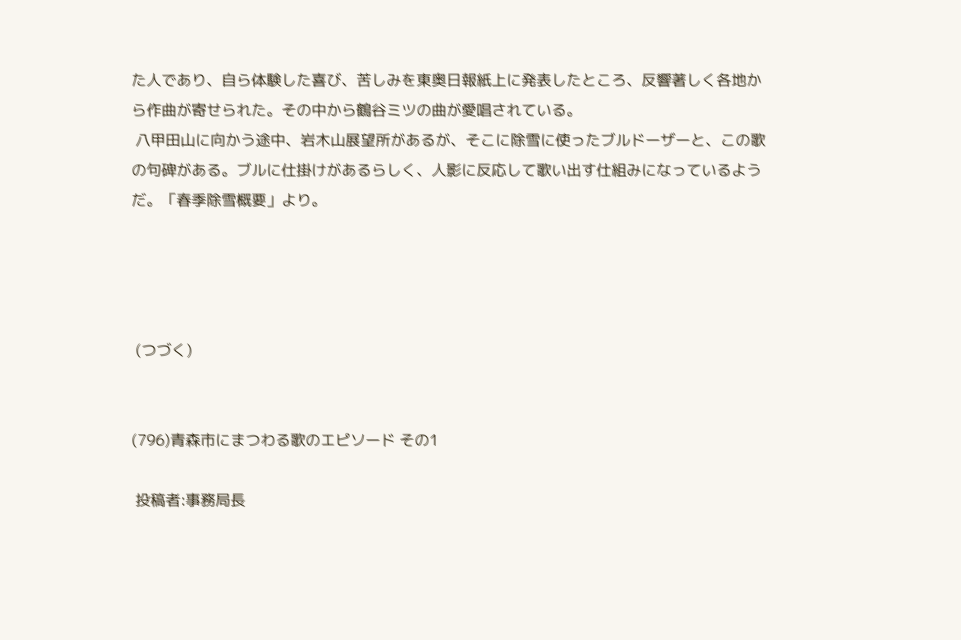た人であり、自ら体験した喜び、苦しみを東奥日報紙上に発表したところ、反響著しく各地から作曲が寄せられた。その中から鶴谷ミツの曲が愛唱されている。
 八甲田山に向かう途中、岩木山展望所があるが、そこに除雪に使ったブルドーザーと、この歌の句碑がある。ブルに仕掛けがあるらしく、人影に反応して歌い出す仕組みになっているようだ。「春季除雪概要」より。




 (つづく)


(796)青森市にまつわる歌のエピソード その1

 投稿者:事務局長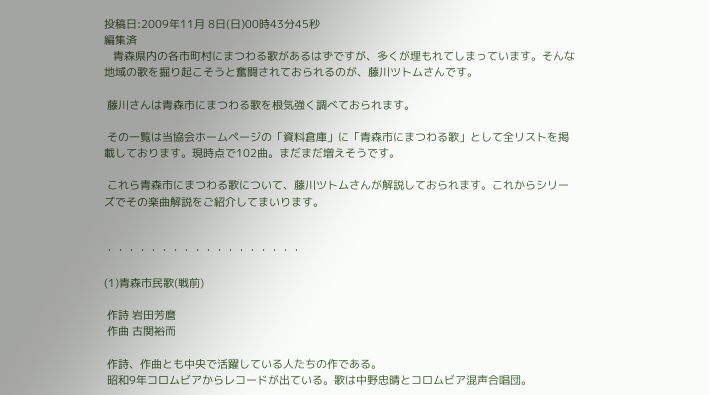投稿日:2009年11月 8日(日)00時43分45秒
編集済
   青森県内の各市町村にまつわる歌があるはずですが、多くが埋もれてしまっています。そんな地域の歌を掘り起こそうと奮闘されておられるのが、藤川ツトムさんです。

 藤川さんは青森市にまつわる歌を根気強く調べておられます。

 その一覧は当協会ホームページの「資料倉庫」に「青森市にまつわる歌」として全リストを掲載しております。現時点で102曲。まだまだ増えそうです。

 これら青森市にまつわる歌について、藤川ツトムさんが解説しておられます。これからシリーズでその楽曲解説をご紹介してまいります。


・・・・・・・・・・・・・・・・・・

(1)青森市民歌(戦前)

 作詩 岩田芳麿
 作曲 古関裕而

 作詩、作曲とも中央で活躍している人たちの作である。
 昭和9年コロムビアからレコードが出ている。歌は中野忠晴とコロムビア混声合唱団。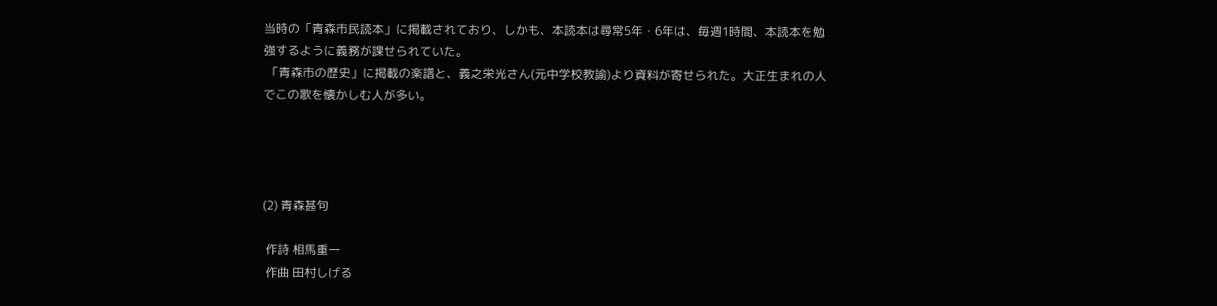当時の「青森市民読本」に掲載されており、しかも、本読本は尋常5年・6年は、毎週1時間、本読本を勉強するように義務が課せられていた。
 「青森市の歴史」に掲載の楽譜と、義之栄光さん(元中学校教諭)より資料が寄せられた。大正生まれの人でこの歌を懐かしむ人が多い。




(2) 青森甚句

 作詩 相馬重一
 作曲 田村しげる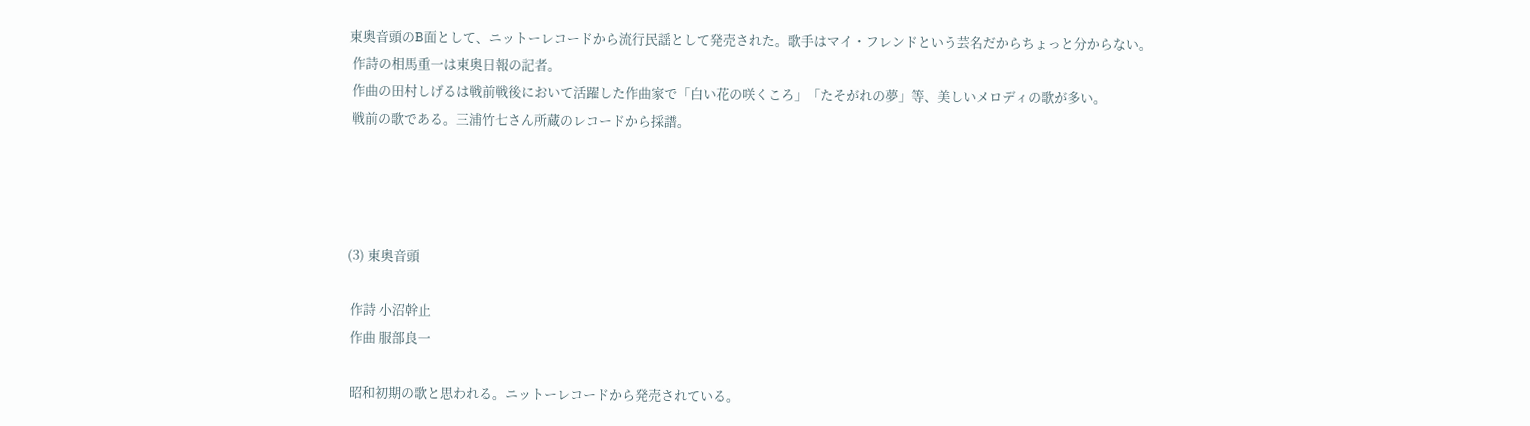東奥音頭のB面として、ニットーレコードから流行民謡として発売された。歌手はマイ・フレンドという芸名だからちょっと分からない。
 作詩の相馬重一は東奥日報の記者。
 作曲の田村しげるは戦前戦後において活躍した作曲家で「白い花の咲くころ」「たそがれの夢」等、美しいメロディの歌が多い。
 戦前の歌である。三浦竹七さん所蔵のレコードから採譜。




(3) 東奥音頭

 作詩 小沼幹止
 作曲 服部良一

 昭和初期の歌と思われる。ニットーレコードから発売されている。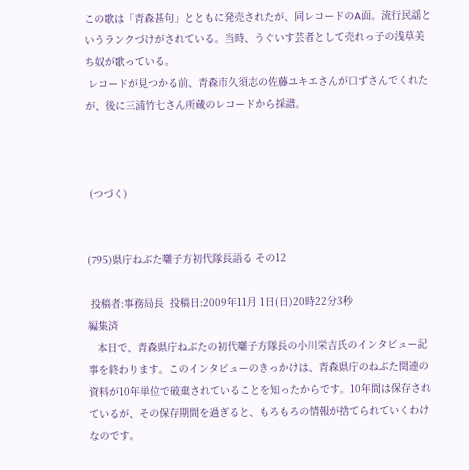この歌は「青森甚句」とともに発売されたが、同レコードのA面。流行民謡というランクづけがされている。当時、うぐいす芸者として売れっ子の浅草美ち奴が歌っている。
 レコードが見つかる前、青森市久須志の佐藤ユキエさんが口ずさんでくれたが、後に三浦竹七さん所蔵のレコードから採譜。



 (つづく)


(795)県庁ねぶた囃子方初代隊長語る その12

 投稿者:事務局長  投稿日:2009年11月 1日(日)20時22分3秒
編集済
   本日で、青森県庁ねぶたの初代囃子方隊長の小川栄吉氏のインタビュー記事を終わります。このインタビューのきっかけは、青森県庁のねぶた関連の資料が10年単位で破棄されていることを知ったからです。10年間は保存されているが、その保存期間を過ぎると、もろもろの情報が捨てられていくわけなのです。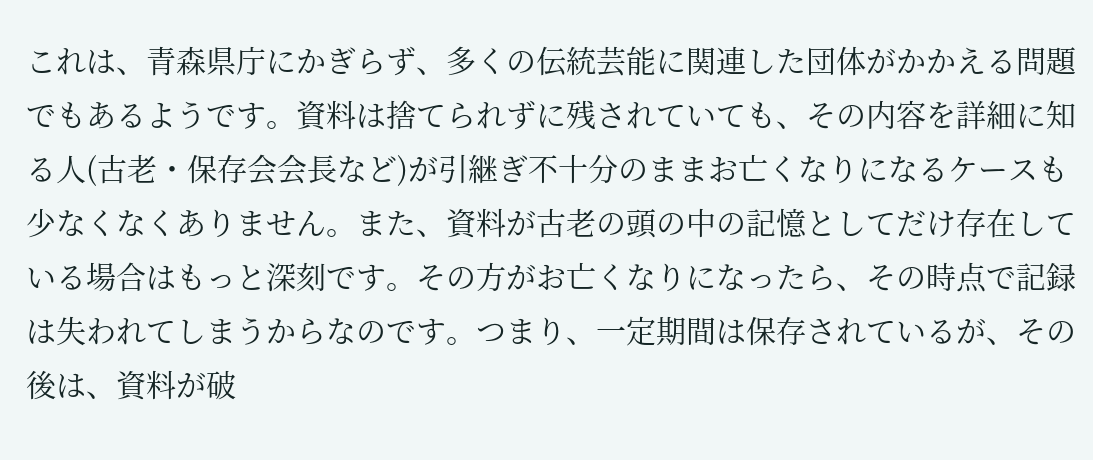これは、青森県庁にかぎらず、多くの伝統芸能に関連した団体がかかえる問題でもあるようです。資料は捨てられずに残されていても、その内容を詳細に知る人(古老・保存会会長など)が引継ぎ不十分のままお亡くなりになるケースも少なくなくありません。また、資料が古老の頭の中の記憶としてだけ存在している場合はもっと深刻です。その方がお亡くなりになったら、その時点で記録は失われてしまうからなのです。つまり、一定期間は保存されているが、その後は、資料が破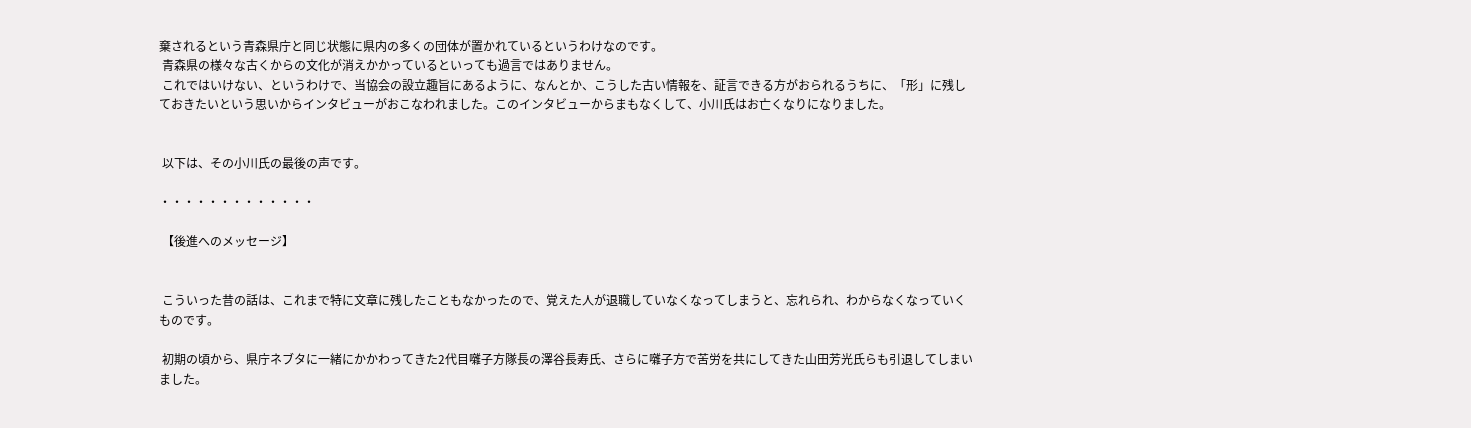棄されるという青森県庁と同じ状態に県内の多くの団体が置かれているというわけなのです。
 青森県の様々な古くからの文化が消えかかっているといっても過言ではありません。
 これではいけない、というわけで、当協会の設立趣旨にあるように、なんとか、こうした古い情報を、証言できる方がおられるうちに、「形」に残しておきたいという思いからインタビューがおこなわれました。このインタビューからまもなくして、小川氏はお亡くなりになりました。


 以下は、その小川氏の最後の声です。

・・・・・・・・・・・・・

 【後進へのメッセージ】


 こういった昔の話は、これまで特に文章に残したこともなかったので、覚えた人が退職していなくなってしまうと、忘れられ、わからなくなっていくものです。

 初期の頃から、県庁ネブタに一緒にかかわってきた2代目囃子方隊長の澤谷長寿氏、さらに囃子方で苦労を共にしてきた山田芳光氏らも引退してしまいました。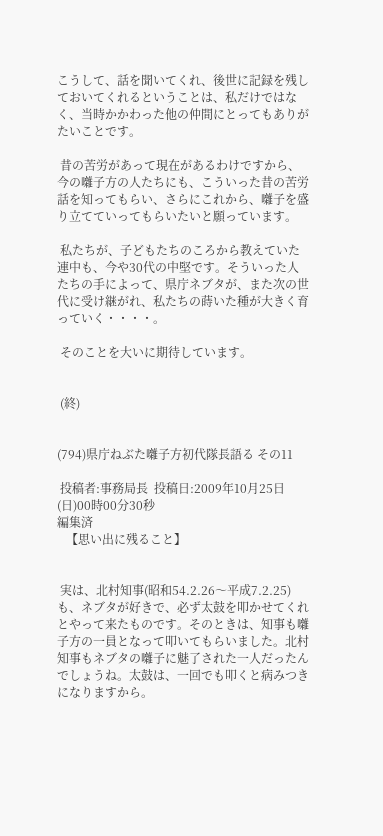こうして、話を聞いてくれ、後世に記録を残しておいてくれるということは、私だけではなく、当時かかわった他の仲間にとってもありがたいことです。

 昔の苦労があって現在があるわけですから、今の囃子方の人たちにも、こういった昔の苦労話を知ってもらい、さらにこれから、囃子を盛り立てていってもらいたいと願っています。

 私たちが、子どもたちのころから教えていた連中も、今や30代の中堅です。そういった人たちの手によって、県庁ネブタが、また次の世代に受け継がれ、私たちの蒔いた種が大きく育っていく・・・・。

 そのことを大いに期待しています。


 (終)


(794)県庁ねぶた囃子方初代隊長語る その11

 投稿者:事務局長  投稿日:2009年10月25日(日)00時00分30秒
編集済
   【思い出に残ること】


 実は、北村知事(昭和54.2.26〜平成7.2.25)も、ネブタが好きで、必ず太鼓を叩かせてくれとやって来たものです。そのときは、知事も囃子方の一員となって叩いてもらいました。北村知事もネブタの囃子に魅了された一人だったんでしょうね。太鼓は、一回でも叩くと病みつきになりますから。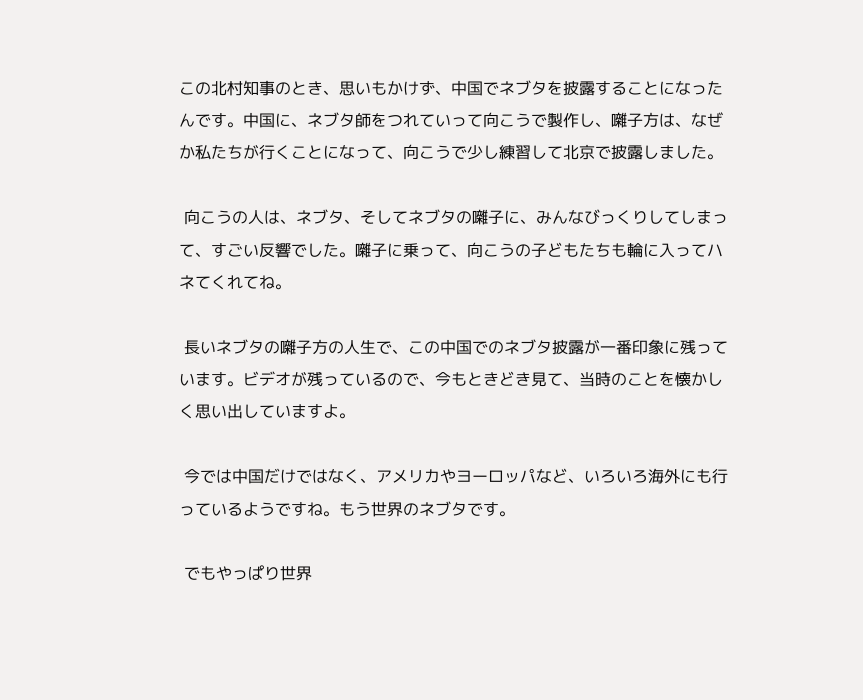この北村知事のとき、思いもかけず、中国でネブタを披露することになったんです。中国に、ネブタ師をつれていって向こうで製作し、囃子方は、なぜか私たちが行くことになって、向こうで少し練習して北京で披露しました。

 向こうの人は、ネブタ、そしてネブタの囃子に、みんなびっくりしてしまって、すごい反響でした。囃子に乗って、向こうの子どもたちも輪に入ってハネてくれてね。

 長いネブタの囃子方の人生で、この中国でのネブタ披露が一番印象に残っています。ビデオが残っているので、今もときどき見て、当時のことを懐かしく思い出していますよ。

 今では中国だけではなく、アメリカやヨーロッパなど、いろいろ海外にも行っているようですね。もう世界のネブタです。

 でもやっぱり世界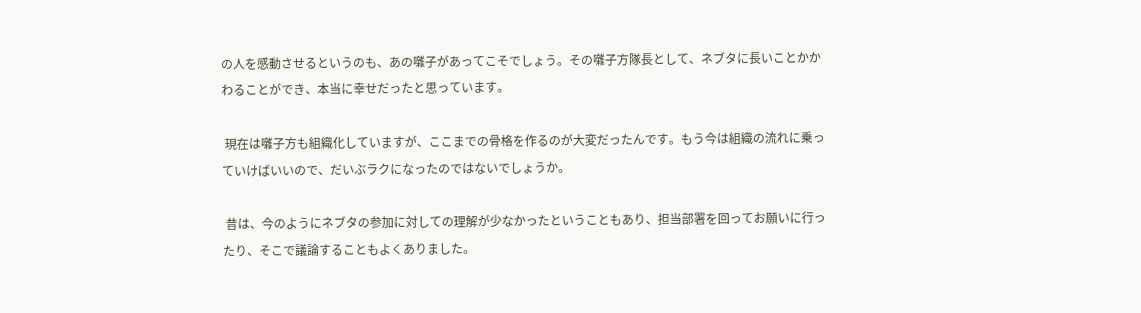の人を感動させるというのも、あの囃子があってこそでしょう。その囃子方隊長として、ネブタに長いことかかわることができ、本当に幸せだったと思っています。

 現在は囃子方も組織化していますが、ここまでの骨格を作るのが大変だったんです。もう今は組織の流れに乗っていけばいいので、だいぶラクになったのではないでしょうか。

 昔は、今のようにネブタの参加に対しての理解が少なかったということもあり、担当部署を回ってお願いに行ったり、そこで議論することもよくありました。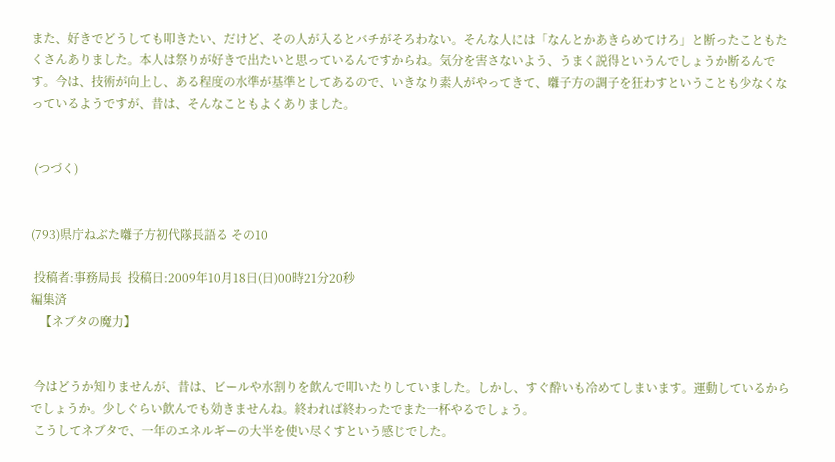また、好きでどうしても叩きたい、だけど、その人が入るとバチがそろわない。そんな人には「なんとかあきらめてけろ」と断ったこともたくさんありました。本人は祭りが好きで出たいと思っているんですからね。気分を害さないよう、うまく説得というんでしょうか断るんです。今は、技術が向上し、ある程度の水準が基準としてあるので、いきなり素人がやってきて、囃子方の調子を狂わすということも少なくなっているようですが、昔は、そんなこともよくありました。


 (つづく)


(793)県庁ねぶた囃子方初代隊長語る その10

 投稿者:事務局長  投稿日:2009年10月18日(日)00時21分20秒
編集済
   【ネブタの魔力】


 今はどうか知りませんが、昔は、ビールや水割りを飲んで叩いたりしていました。しかし、すぐ酔いも冷めてしまいます。運動しているからでしょうか。少しぐらい飲んでも効きませんね。終われば終わったでまた一杯やるでしょう。
 こうしてネブタで、一年のエネルギーの大半を使い尽くすという感じでした。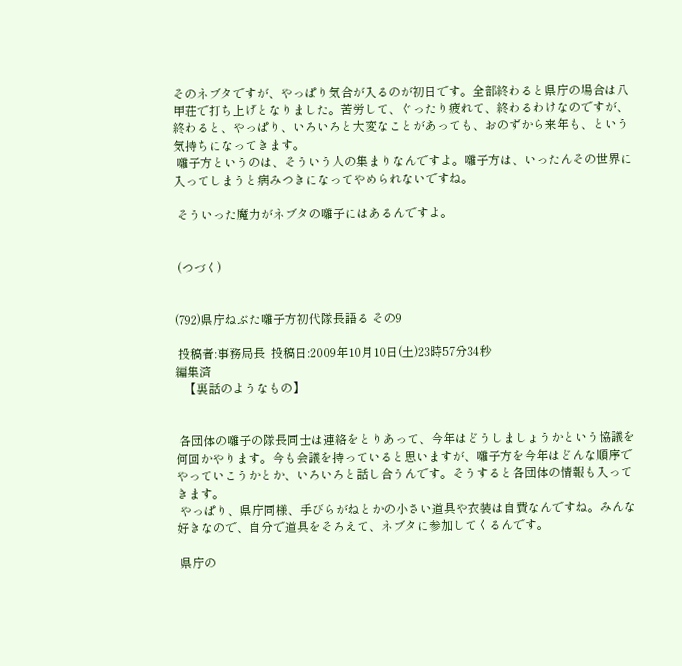そのネブタですが、やっぱり気合が入るのが初日です。全部終わると県庁の場合は八甲荘で打ち上げとなりました。苦労して、ぐったり疲れて、終わるわけなのですが、終わると、やっぱり、いろいろと大変なことがあっても、おのずから来年も、という気持ちになってきます。
 囃子方というのは、そういう人の集まりなんですよ。囃子方は、いったんその世界に入ってしまうと病みつきになってやめられないですね。

 そういった魔力がネブタの囃子にはあるんですよ。


 (つづく)


(792)県庁ねぶた囃子方初代隊長語る その9

 投稿者:事務局長  投稿日:2009年10月10日(土)23時57分34秒
編集済
   【裏話のようなもの】


 各団体の囃子の隊長同士は連絡をとりあって、今年はどうしましょうかという協議を何回かやります。今も会議を持っていると思いますが、囃子方を今年はどんな順序でやっていこうかとか、いろいろと話し合うんです。そうすると各団体の情報も入ってきます。
 やっぱり、県庁同様、手びらがねとかの小さい道具や衣装は自費なんですね。みんな好きなので、自分で道具をそろえて、ネブタに参加してくるんです。

 県庁の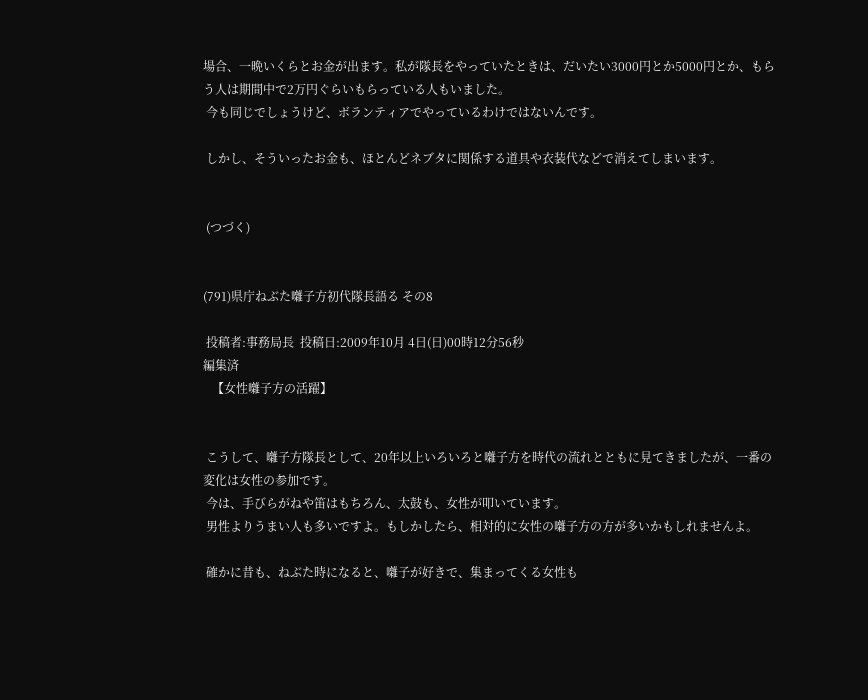場合、一晩いくらとお金が出ます。私が隊長をやっていたときは、だいたい3000円とか5000円とか、もらう人は期間中で2万円ぐらいもらっている人もいました。
 今も同じでしょうけど、ボランティアでやっているわけではないんです。

 しかし、そういったお金も、ほとんどネブタに関係する道具や衣装代などで消えてしまいます。


 (つづく)


(791)県庁ねぶた囃子方初代隊長語る その8

 投稿者:事務局長  投稿日:2009年10月 4日(日)00時12分56秒
編集済
   【女性囃子方の活躍】


 こうして、囃子方隊長として、20年以上いろいろと囃子方を時代の流れとともに見てきましたが、一番の変化は女性の参加です。
 今は、手びらがねや笛はもちろん、太鼓も、女性が叩いています。
 男性よりうまい人も多いですよ。もしかしたら、相対的に女性の囃子方の方が多いかもしれませんよ。

 確かに昔も、ねぶた時になると、囃子が好きで、集まってくる女性も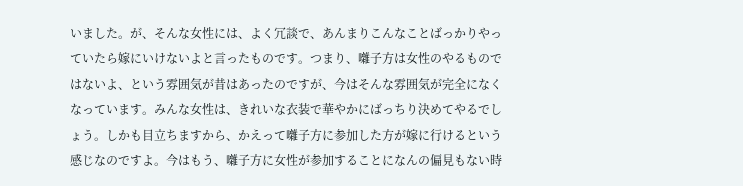いました。が、そんな女性には、よく冗談で、あんまりこんなことばっかりやっていたら嫁にいけないよと言ったものです。つまり、囃子方は女性のやるものではないよ、という雰囲気が昔はあったのですが、今はそんな雰囲気が完全になくなっています。みんな女性は、きれいな衣装で華やかにばっちり決めてやるでしょう。しかも目立ちますから、かえって囃子方に参加した方が嫁に行けるという感じなのですよ。今はもう、囃子方に女性が参加することになんの偏見もない時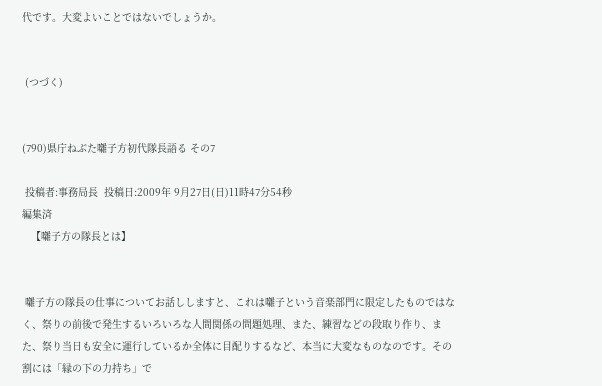代です。大変よいことではないでしょうか。


 (つづく)


(790)県庁ねぶた囃子方初代隊長語る その7

 投稿者:事務局長  投稿日:2009年 9月27日(日)11時47分54秒
編集済
   【囃子方の隊長とは】


 囃子方の隊長の仕事についてお話ししますと、これは囃子という音楽部門に限定したものではなく、祭りの前後で発生するいろいろな人間関係の問題処理、また、練習などの段取り作り、また、祭り当日も安全に運行しているか全体に目配りするなど、本当に大変なものなのです。その割には「縁の下の力持ち」で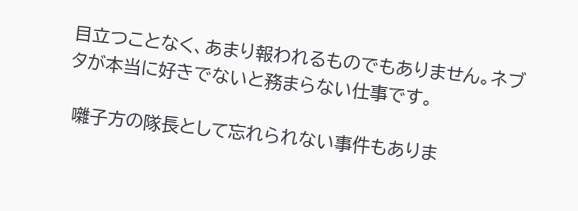目立つことなく、あまり報われるものでもありません。ネブタが本当に好きでないと務まらない仕事です。

 囃子方の隊長として忘れられない事件もありま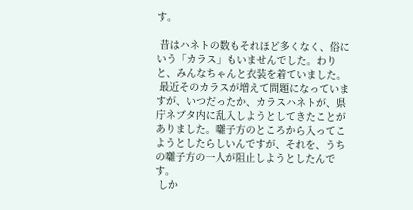す。

 昔はハネトの数もそれほど多くなく、俗にいう「カラス」もいませんでした。わりと、みんなちゃんと衣装を着ていました。
 最近そのカラスが増えて問題になっていますが、いつだったか、カラスハネトが、県庁ネブタ内に乱入しようとしてきたことがありました。囃子方のところから入ってこようとしたらしいんですが、それを、うちの囃子方の一人が阻止しようとしたんです。
 しか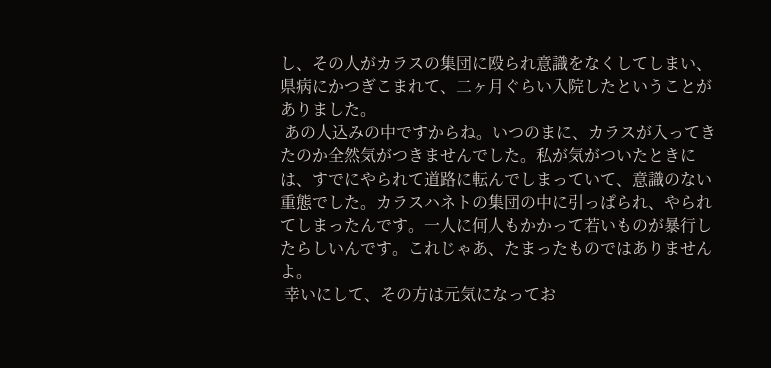し、その人がカラスの集団に殴られ意識をなくしてしまい、県病にかつぎこまれて、二ヶ月ぐらい入院したということがありました。
 あの人込みの中ですからね。いつのまに、カラスが入ってきたのか全然気がつきませんでした。私が気がついたときには、すでにやられて道路に転んでしまっていて、意識のない重態でした。カラスハネトの集団の中に引っぱられ、やられてしまったんです。一人に何人もかかって若いものが暴行したらしいんです。これじゃあ、たまったものではありませんよ。
 幸いにして、その方は元気になってお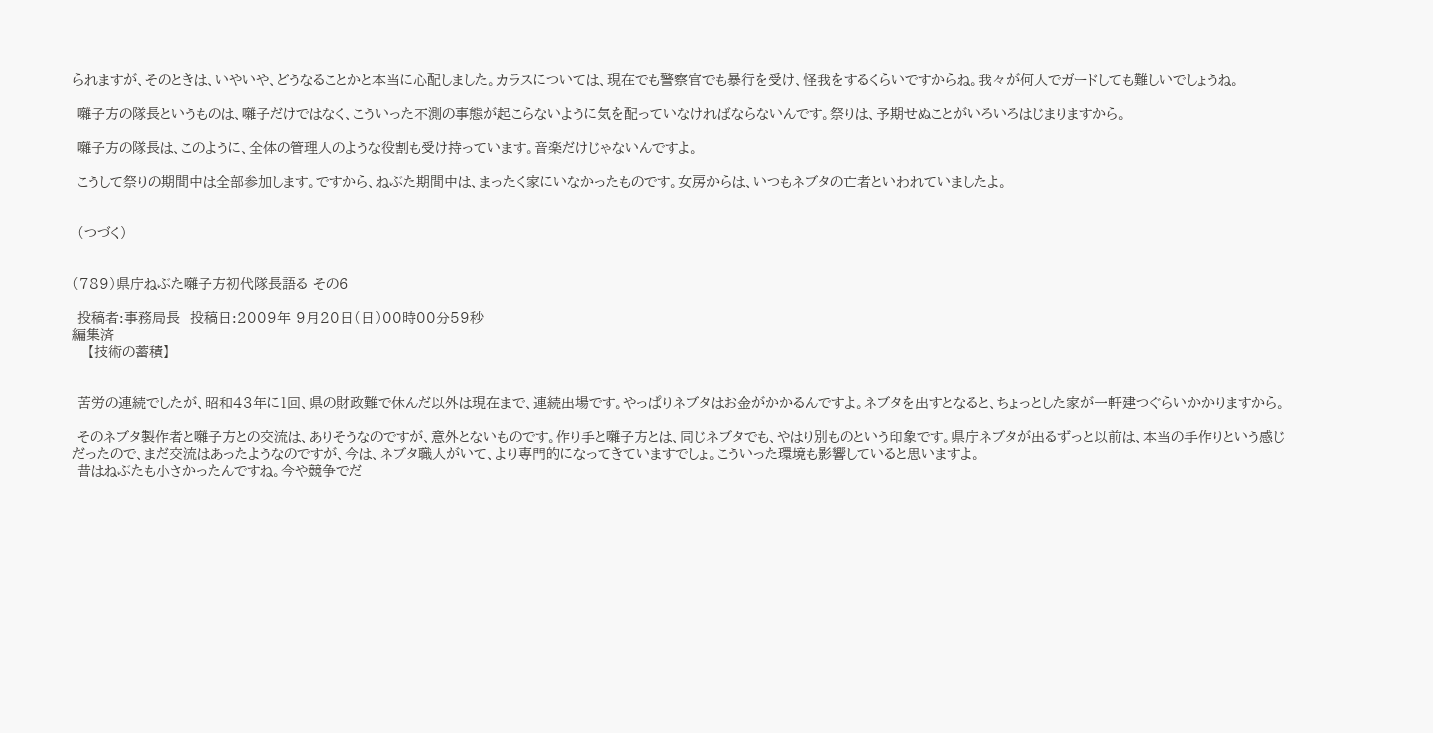られますが、そのときは、いやいや、どうなることかと本当に心配しました。カラスについては、現在でも警察官でも暴行を受け、怪我をするくらいですからね。我々が何人でガードしても難しいでしょうね。

 囃子方の隊長というものは、囃子だけではなく、こういった不測の事態が起こらないように気を配っていなければならないんです。祭りは、予期せぬことがいろいろはじまりますから。

 囃子方の隊長は、このように、全体の管理人のような役割も受け持っています。音楽だけじゃないんですよ。

 こうして祭りの期間中は全部参加します。ですから、ねぶた期間中は、まったく家にいなかったものです。女房からは、いつもネブタの亡者といわれていましたよ。


 (つづく)


(789)県庁ねぶた囃子方初代隊長語る その6

 投稿者:事務局長  投稿日:2009年 9月20日(日)00時00分59秒
編集済
   【技術の蓄積】


 苦労の連続でしたが、昭和43年に1回、県の財政難で休んだ以外は現在まで、連続出場です。やっぱりネブタはお金がかかるんですよ。ネブタを出すとなると、ちょっとした家が一軒建つぐらいかかりますから。

 そのネブタ製作者と囃子方との交流は、ありそうなのですが、意外とないものです。作り手と囃子方とは、同じネブタでも、やはり別ものという印象です。県庁ネブタが出るずっと以前は、本当の手作りという感じだったので、まだ交流はあったようなのですが、今は、ネブタ職人がいて、より専門的になってきていますでしょ。こういった環境も影響していると思いますよ。
 昔はねぶたも小さかったんですね。今や競争でだ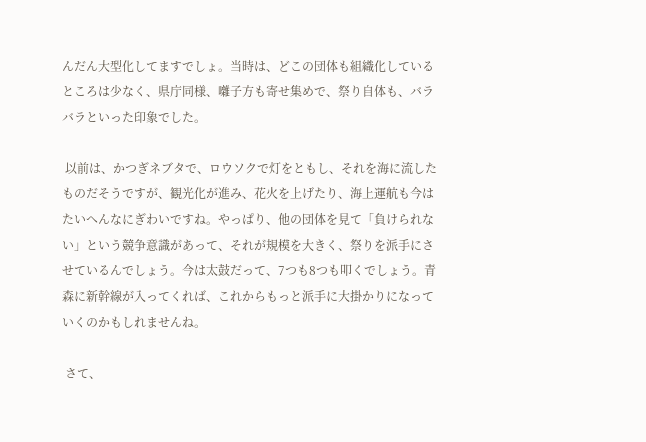んだん大型化してますでしょ。当時は、どこの団体も組織化しているところは少なく、県庁同様、囃子方も寄せ集めで、祭り自体も、バラバラといった印象でした。

 以前は、かつぎネブタで、ロウソクで灯をともし、それを海に流したものだそうですが、観光化が進み、花火を上げたり、海上運航も今はたいへんなにぎわいですね。やっぱり、他の団体を見て「負けられない」という競争意識があって、それが規模を大きく、祭りを派手にさせているんでしょう。今は太鼓だって、7つも8つも叩くでしょう。青森に新幹線が入ってくれば、これからもっと派手に大掛かりになっていくのかもしれませんね。

 さて、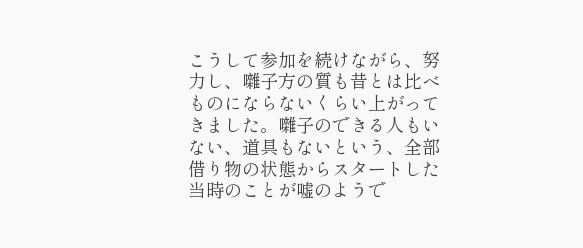こうして参加を続けながら、努力し、囃子方の質も昔とは比べものにならないくらい上がってきました。囃子のできる人もいない、道具もないという、全部借り物の状態からスタートした当時のことが嘘のようで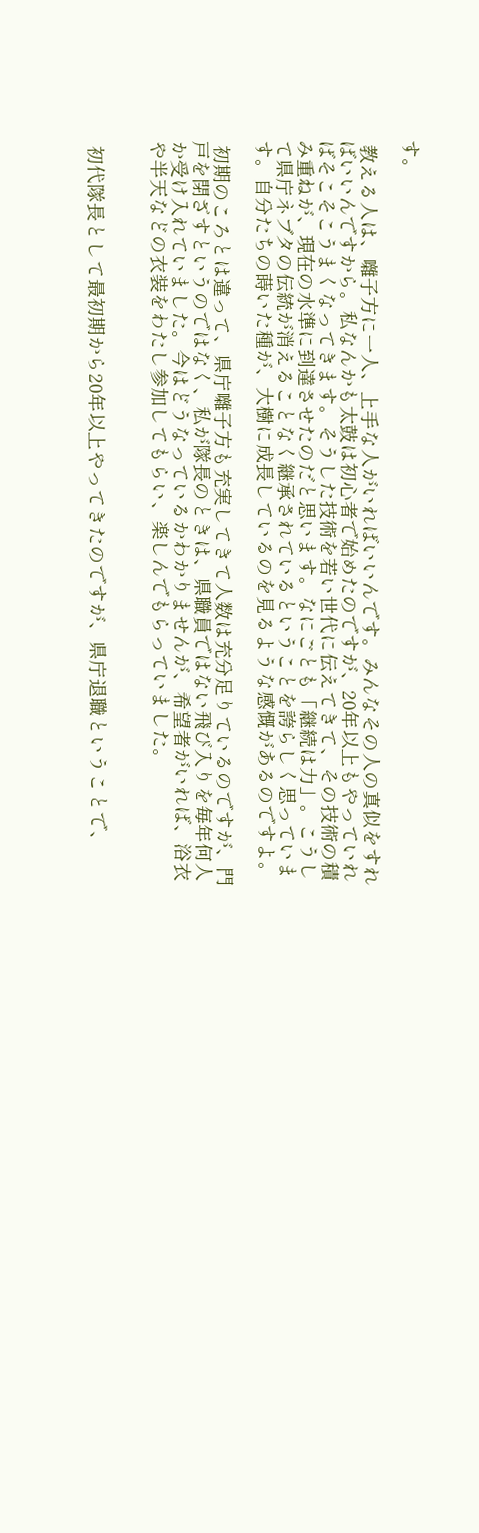す。

 教える人は、囃子方に一人、上手な人がいればいいんです。みんなその人の真似をすればいいんですから。私なんかも太鼓は初心者で始めたのですが、20年以上もやっていればそこそこうまくなってきます。そうした技術を若い世代に伝えてきて、その技術の積み重ねが、現在の水準に到達させたのだと思います。なにごとも「継続は力」。こうして県庁ネブタの伝統が消えることなく継承されているということを誇らしく思っています。自分たちの蒔いた種が、大樹に成長しているのを見るような感慨があるのですよ。

 初期のころとは違って、県庁囃子方も充実してきて人数は充分足りているのですが、門戸を閉ざすというのではなく、私が隊長のときは、県職員ではない飛び入りを毎年何人か受け入れていました。今はどうなっているかわかりませんが、希望者がいれば、浴衣や半天などの衣装をわたし参加してもらい、楽しんでもらっていました。


 初代隊長として最初期から20年以上やってきたのですが、県庁退職ということで、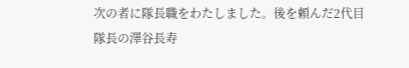次の者に隊長職をわたしました。後を頼んだ2代目隊長の澤谷長寿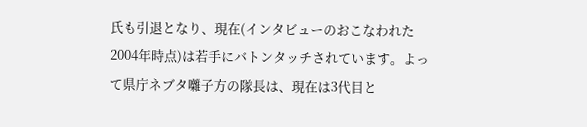氏も引退となり、現在(インタビューのおこなわれた2004年時点)は若手にバトンタッチされています。よって県庁ネブタ囃子方の隊長は、現在は3代目と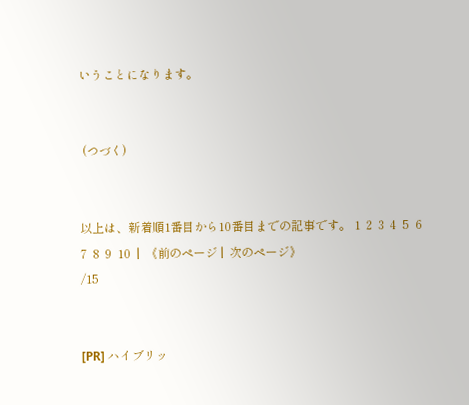いうことになります。


 (つづく)


以上は、新着順1番目から10番目までの記事です。 1  2  3  4  5  6  7  8  9  10  |  《前のページ |  次のページ》
/15


[PR] ハイブリッ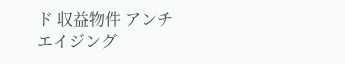ド 収益物件 アンチエイジング